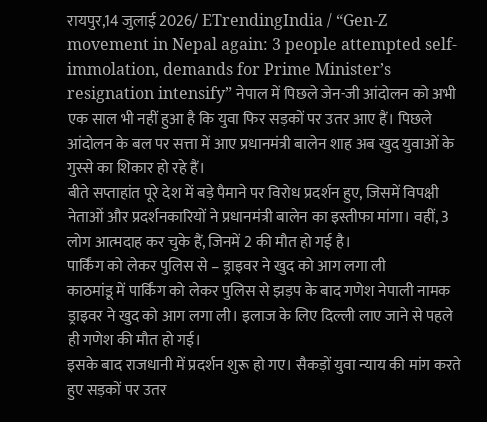रायपुर,14 जुलाई 2026/ ETrendingIndia / “Gen-Z movement in Nepal again: 3 people attempted self-immolation, demands for Prime Minister’s resignation intensify” नेपाल में पिछले जेन-जी आंदोलन को अभी एक साल भी नहीं हुआ है कि युवा फिर सड़कों पर उतर आए हैं। पिछले आंदोलन के बल पर सत्ता में आए प्रधानमंत्री बालेन शाह अब खुद युवाओं के गुस्से का शिकार हो रहे हैं।
बीते सप्ताहांत पूरे देश में बड़े पैमाने पर विरोध प्रदर्शन हुए, जिसमें विपक्षी नेताओं और प्रदर्शनकारियों ने प्रधानमंत्री बालेन का इस्तीफा मांगा। वहीं, 3 लोग आत्मदाह कर चुके हैं, जिनमें 2 की मौत हो गई है।
पार्किंग को लेकर पुलिस से – ड्राइवर ने खुद को आग लगा ली
काठमांडू में पार्किंग को लेकर पुलिस से झड़प के बाद गणेश नेपाली नामक ड्राइवर ने खुद को आग लगा ली। इलाज के लिए दिल्ली लाए जाने से पहले ही गणेश की मौत हो गई।
इसके बाद राजधानी में प्रदर्शन शुरू हो गए। सैकड़ों युवा न्याय की मांग करते हुए सड़कों पर उतर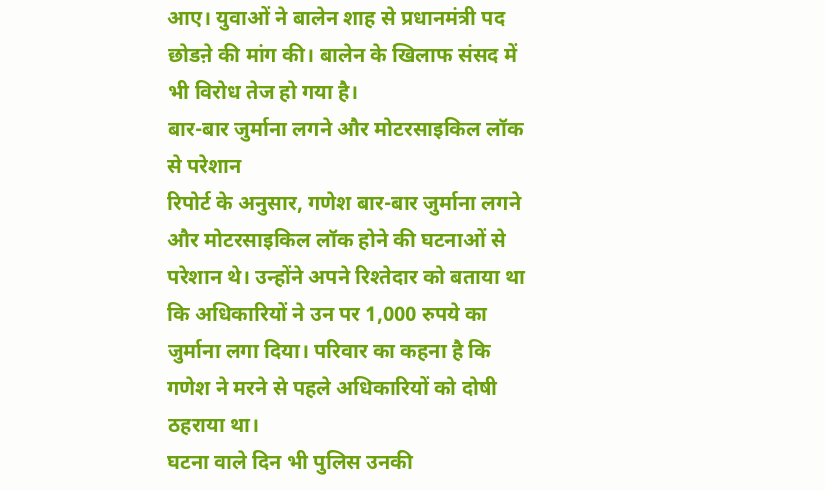आए। युवाओं ने बालेन शाह से प्रधानमंत्री पद छोडऩे की मांग की। बालेन के खिलाफ संसद में भी विरोध तेज हो गया है।
बार-बार जुर्माना लगने और मोटरसाइकिल लॉक से परेशान
रिपोर्ट के अनुसार, गणेश बार-बार जुर्माना लगने और मोटरसाइकिल लॉक होने की घटनाओं से परेशान थे। उन्होंने अपने रिश्तेदार को बताया था कि अधिकारियों ने उन पर 1,000 रुपये का जुर्माना लगा दिया। परिवार का कहना है कि गणेश ने मरने से पहले अधिकारियों को दोषी ठहराया था।
घटना वाले दिन भी पुलिस उनकी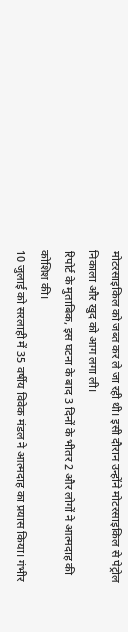मोटरसाइकिल को जब्त कर ले जा रही थी। इसी दौरान उन्होंने मोटरसाइकिल से पेट्रोल निकाला और खुद को आग लगा ली।
रिपोर्ट के मुताबिक, इस घटना के बाद 3 दिनों के भीतर 2 और लोगों ने आत्मदाह की कोशिश की।
10 जुलाई को सरलाही में 35 वर्षीय विवेक मंडल ने आत्मदाह का प्रयास किया। गंभीर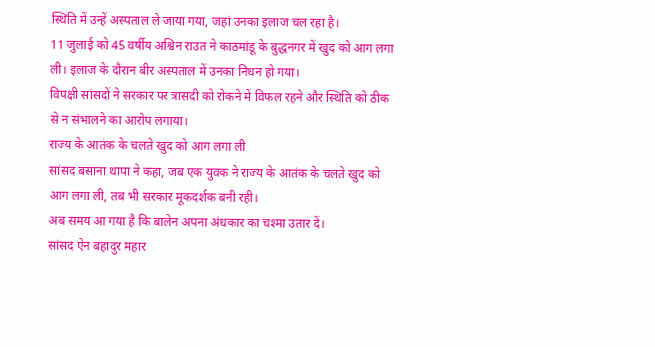स्थिति में उन्हें अस्पताल ले जाया गया, जहां उनका इलाज चल रहा है।
11 जुलाई को 45 वर्षीय अश्विन राउत ने काठमांडू के बुद्धनगर में खुद को आग लगा ली। इलाज के दौरान बीर अस्पताल में उनका निधन हो गया।
विपक्षी सांसदों ने सरकार पर त्रासदी को रोकने में विफल रहने और स्थिति को ठीक से न संभालने का आरोप लगाया।
राज्य के आतंक के चलते खुद को आग लगा ली
सांसद बसाना थापा ने कहा, जब एक युवक ने राज्य के आतंक के चलते खुद को आग लगा ली, तब भी सरकार मूकदर्शक बनी रही।
अब समय आ गया है कि बालेन अपना अंधकार का चश्मा उतार दें।
सांसद ऐन बहादुर महार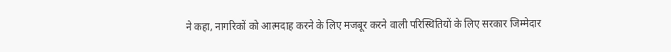ने कहा, नागरिकों को आत्मदाह करने के लिए मजबूर करने वाली परिस्थितियों के लिए सरकार जिम्मेदार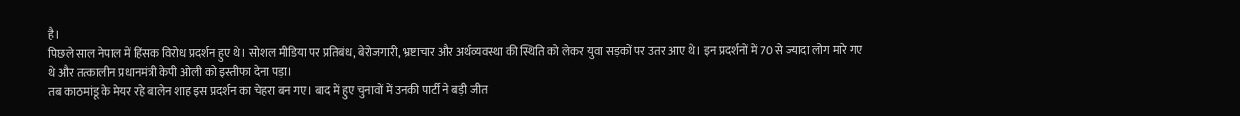है।
पिछले साल नेपाल में हिंसक विरोध प्रदर्शन हुए थे। सोशल मीडिया पर प्रतिबंध, बेरोजगारी, भ्रष्टाचार और अर्थव्यवस्था की स्थिति को लेकर युवा सड़कों पर उतर आए थे। इन प्रदर्शनों में 70 से ज्यादा लोग मारे गए थे और तत्कालीन प्रधानमंत्री केपी ओली को इस्तीफा देना पड़ा।
तब काठमांडू के मेयर रहे बालेन शाह इस प्रदर्शन का चेहरा बन गए। बाद में हुए चुनावों में उनकी पार्टी ने बड़ी जीत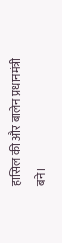हासिल की और बालेन प्रधानमंत्री बने।